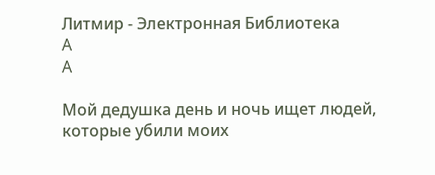Литмир - Электронная Библиотека
A
A

Мой дедушка день и ночь ищет людей, которые убили моих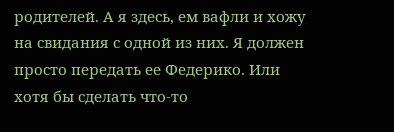родителей. А я здесь, ем вафли и хожу на свидания с одной из них. Я должен просто передать ее Федерико. Или хотя бы сделать что-то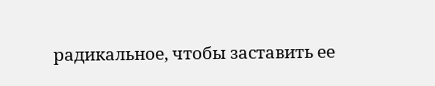радикальное, чтобы заставить ее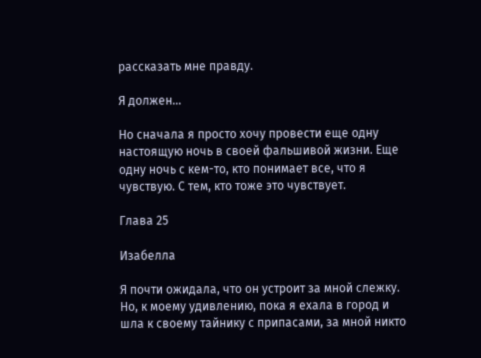рассказать мне правду.

Я должен…

Но сначала я просто хочу провести еще одну настоящую ночь в своей фальшивой жизни. Еще одну ночь с кем-то, кто понимает все, что я чувствую. С тем, кто тоже это чувствует.

Глава 25

Изабелла

Я почти ожидала, что он устроит за мной слежку. Но, к моему удивлению, пока я ехала в город и шла к своему тайнику с припасами, за мной никто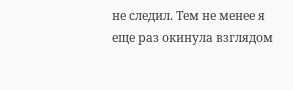не следил. Тем не менее я еще раз окинула взглядом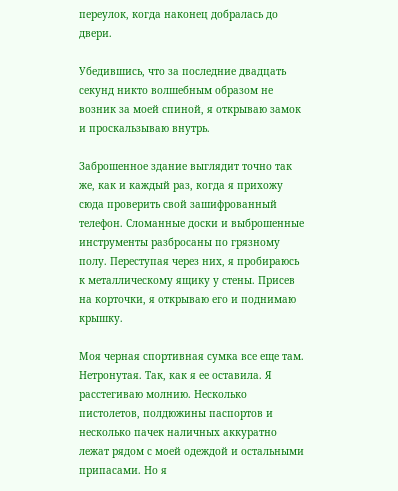переулок, когда наконец добралась до двери.

Убедившись, что за последние двадцать секунд никто волшебным образом не возник за моей спиной, я открываю замок и проскальзываю внутрь.

Заброшенное здание выглядит точно так же, как и каждый раз, когда я прихожу сюда проверить свой зашифрованный телефон. Сломанные доски и выброшенные инструменты разбросаны по грязному полу. Переступая через них, я пробираюсь к металлическому ящику у стены. Присев на корточки, я открываю его и поднимаю крышку.

Моя черная спортивная сумка все еще там. Нетронутая. Так, как я ее оставила. Я расстегиваю молнию. Несколько пистолетов, полдюжины паспортов и несколько пачек наличных аккуратно лежат рядом с моей одеждой и остальными припасами. Но я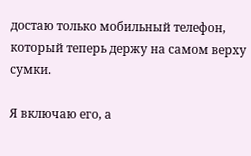достаю только мобильный телефон, который теперь держу на самом верху сумки.

Я включаю его, а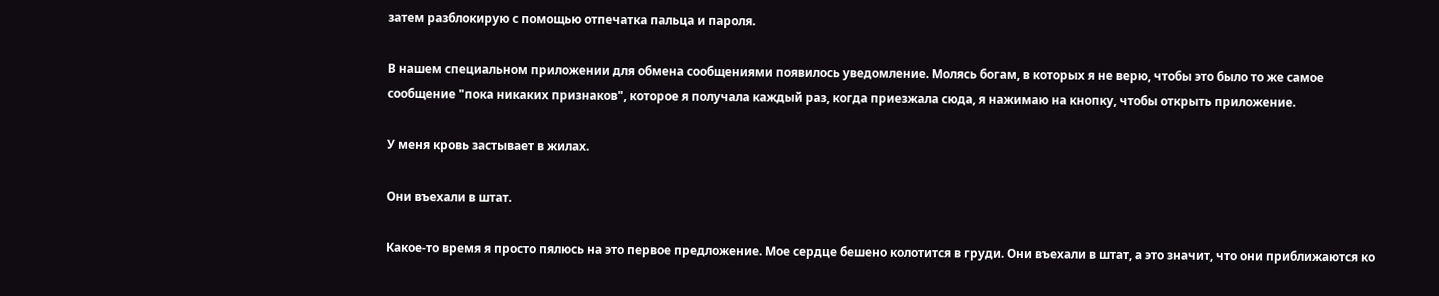затем разблокирую с помощью отпечатка пальца и пароля.

В нашем специальном приложении для обмена сообщениями появилось уведомление. Молясь богам, в которых я не верю, чтобы это было то же самое сообщение "пока никаких признаков", которое я получала каждый раз, когда приезжала сюда, я нажимаю на кнопку, чтобы открыть приложение.

У меня кровь застывает в жилах.

Они въехали в штат.

Какое-то время я просто пялюсь на это первое предложение. Мое сердце бешено колотится в груди. Они въехали в штат, а это значит, что они приближаются ко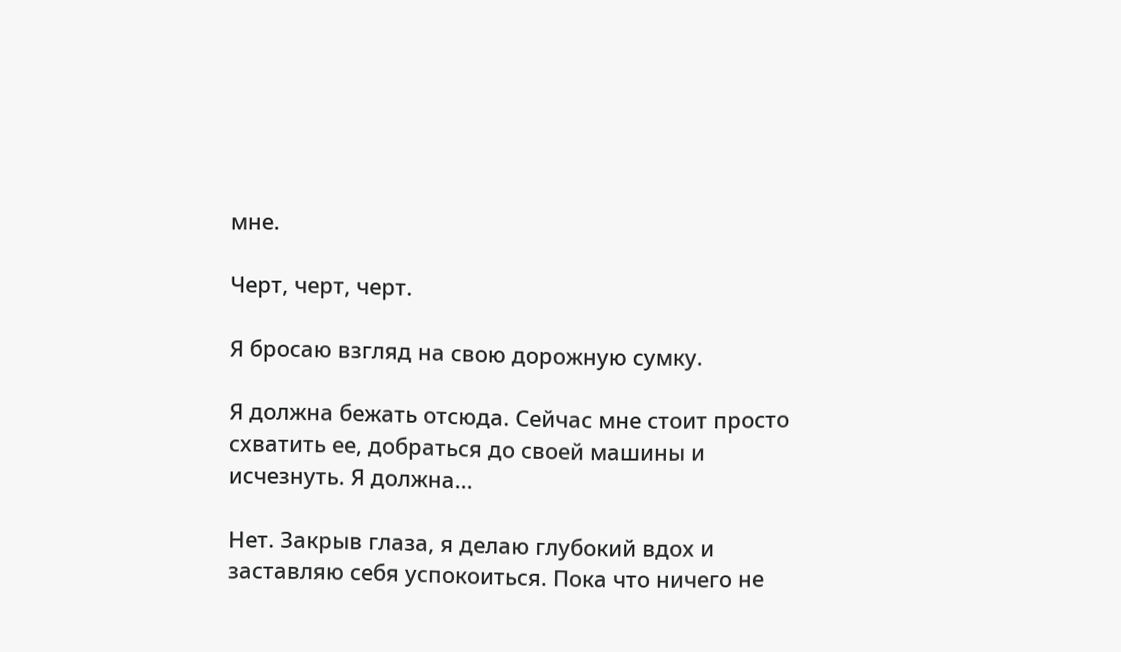мне.

Черт, черт, черт.

Я бросаю взгляд на свою дорожную сумку.

Я должна бежать отсюда. Сейчас мне стоит просто схватить ее, добраться до своей машины и исчезнуть. Я должна...

Нет. Закрыв глаза, я делаю глубокий вдох и заставляю себя успокоиться. Пока что ничего не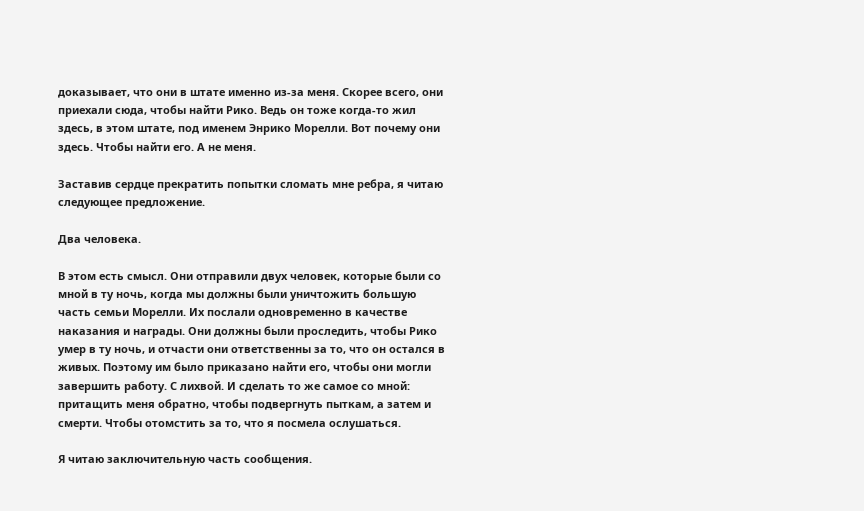доказывает, что они в штате именно из-за меня. Скорее всего, они приехали сюда, чтобы найти Рико. Ведь он тоже когда-то жил здесь, в этом штате, под именем Энрико Морелли. Вот почему они здесь. Чтобы найти его. А не меня.

Заставив сердце прекратить попытки сломать мне ребра, я читаю следующее предложение.

Два человека.

В этом есть смысл. Они отправили двух человек, которые были со мной в ту ночь, когда мы должны были уничтожить большую часть семьи Морелли. Их послали одновременно в качестве наказания и награды. Они должны были проследить, чтобы Рико умер в ту ночь, и отчасти они ответственны за то, что он остался в живых. Поэтому им было приказано найти его, чтобы они могли завершить работу. С лихвой. И сделать то же самое со мной: притащить меня обратно, чтобы подвергнуть пыткам, а затем и смерти. Чтобы отомстить за то, что я посмела ослушаться.

Я читаю заключительную часть сообщения.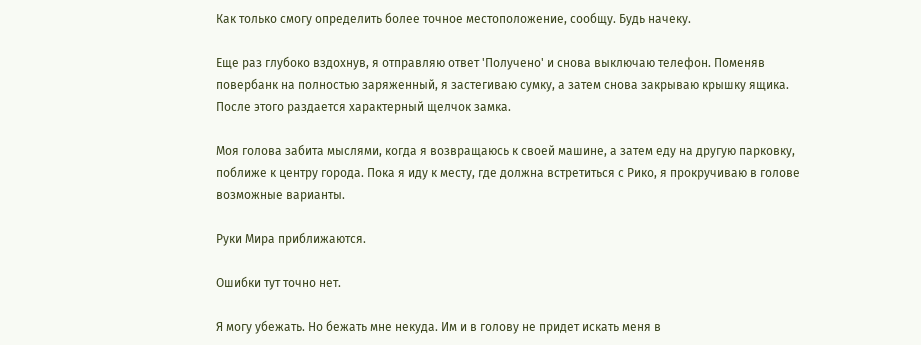Как только смогу определить более точное местоположение, сообщу. Будь начеку.

Еще раз глубоко вздохнув, я отправляю ответ 'Получено' и снова выключаю телефон. Поменяв повербанк на полностью заряженный, я застегиваю сумку, а затем снова закрываю крышку ящика. После этого раздается характерный щелчок замка.

Моя голова забита мыслями, когда я возвращаюсь к своей машине, а затем еду на другую парковку, поближе к центру города. Пока я иду к месту, где должна встретиться с Рико, я прокручиваю в голове возможные варианты.

Руки Мира приближаются.

Ошибки тут точно нет.

Я могу убежать. Но бежать мне некуда. Им и в голову не придет искать меня в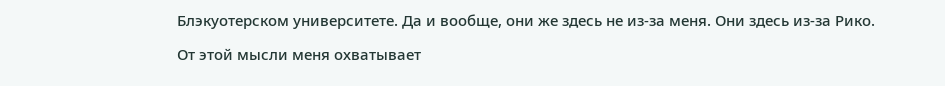Блэкуотерском университете. Да и вообще, они же здесь не из-за меня. Они здесь из-за Рико.

От этой мысли меня охватывает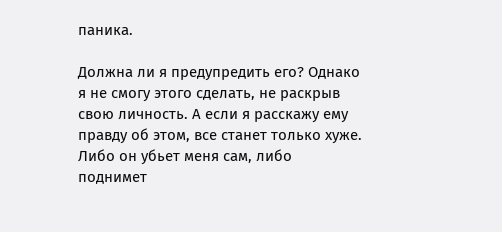паника.

Должна ли я предупредить его? Однако я не смогу этого сделать, не раскрыв свою личность. А если я расскажу ему правду об этом, все станет только хуже. Либо он убьет меня сам, либо поднимет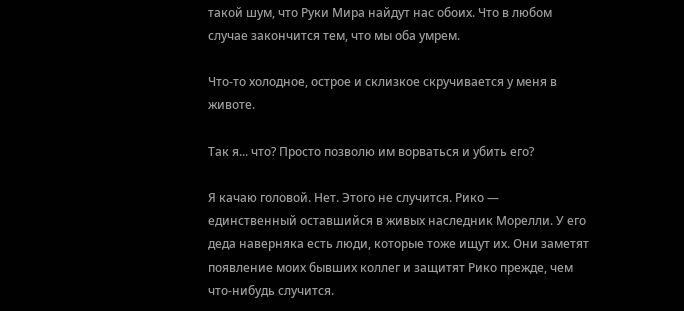такой шум, что Руки Мира найдут нас обоих. Что в любом случае закончится тем, что мы оба умрем.

Что-то холодное, острое и склизкое скручивается у меня в животе.

Так я... что? Просто позволю им ворваться и убить его?

Я качаю головой. Нет. Этого не случится. Рико — единственный оставшийся в живых наследник Морелли. У его деда наверняка есть люди, которые тоже ищут их. Они заметят появление моих бывших коллег и защитят Рико прежде, чем что-нибудь случится.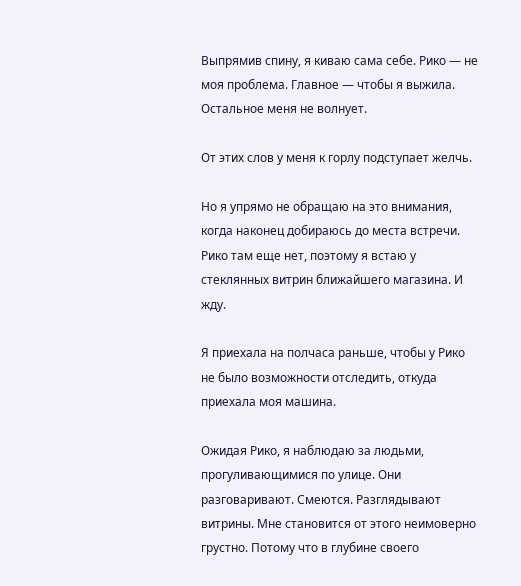Выпрямив спину, я киваю сама себе. Рико — не моя проблема. Главное — чтобы я выжила. Остальное меня не волнует.

От этих слов у меня к горлу подступает желчь.

Но я упрямо не обращаю на это внимания, когда наконец добираюсь до места встречи. Рико там еще нет, поэтому я встаю у стеклянных витрин ближайшего магазина. И жду.

Я приехала на полчаса раньше, чтобы у Рико не было возможности отследить, откуда приехала моя машина.

Ожидая Рико, я наблюдаю за людьми, прогуливающимися по улице. Они разговаривают. Смеются. Разглядывают витрины. Мне становится от этого неимоверно грустно. Потому что в глубине своего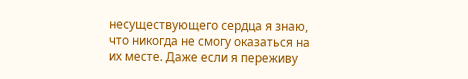несуществующего сердца я знаю, что никогда не смогу оказаться на их месте. Даже если я переживу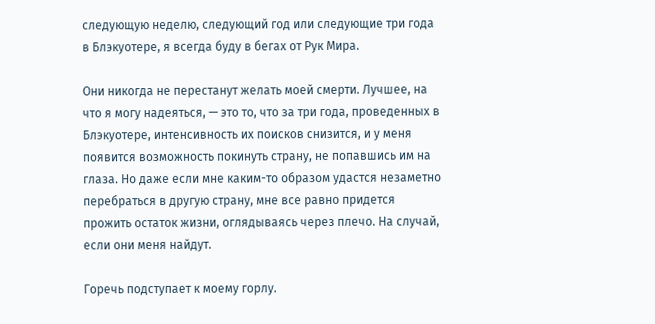следующую неделю, следующий год или следующие три года в Блэкуотере, я всегда буду в бегах от Рук Мира.

Они никогда не перестанут желать моей смерти. Лучшее, на что я могу надеяться, — это то, что за три года, проведенных в Блэкуотере, интенсивность их поисков снизится, и у меня появится возможность покинуть страну, не попавшись им на глаза. Но даже если мне каким-то образом удастся незаметно перебраться в другую страну, мне все равно придется прожить остаток жизни, оглядываясь через плечо. На случай, если они меня найдут.

Горечь подступает к моему горлу.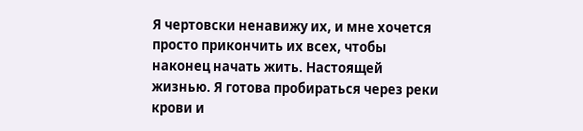Я чертовски ненавижу их, и мне хочется просто прикончить их всех, чтобы наконец начать жить. Настоящей жизнью. Я готова пробираться через реки крови и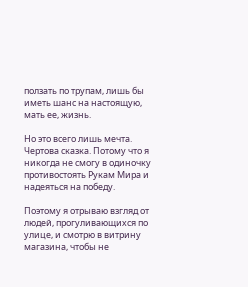ползать по трупам, лишь бы иметь шанс на настоящую, мать ее, жизнь.

Но это всего лишь мечта. Чертова сказка. Потому что я никогда не смогу в одиночку противостоять Рукам Мира и надеяться на победу.

Поэтому я отрываю взгляд от людей, прогуливающихся по улице, и смотрю в витрину магазина, чтобы не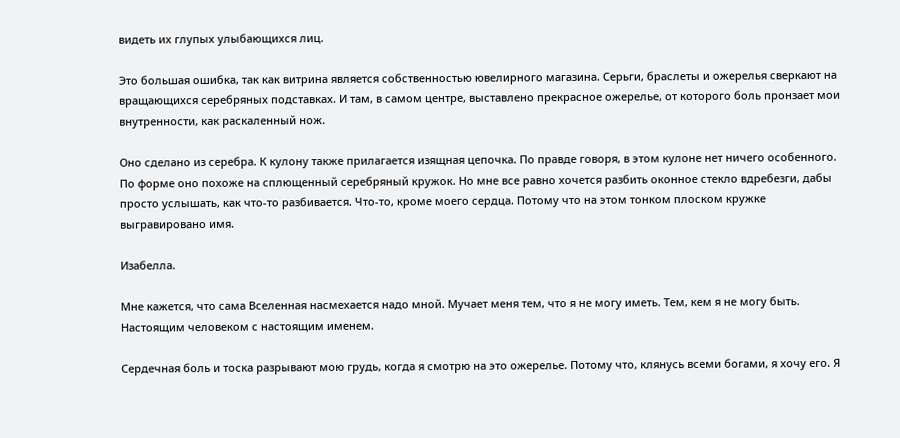видеть их глупых улыбающихся лиц.

Это большая ошибка, так как витрина является собственностью ювелирного магазина. Серьги, браслеты и ожерелья сверкают на вращающихся серебряных подставках. И там, в самом центре, выставлено прекрасное ожерелье, от которого боль пронзает мои внутренности, как раскаленный нож.

Оно сделано из серебра. К кулону также прилагается изящная цепочка. По правде говоря, в этом кулоне нет ничего особенного. По форме оно похоже на сплющенный серебряный кружок. Но мне все равно хочется разбить оконное стекло вдребезги, дабы просто услышать, как что-то разбивается. Что-то, кроме моего сердца. Потому что на этом тонком плоском кружке выгравировано имя.

Изабелла.

Мне кажется, что сама Вселенная насмехается надо мной. Мучает меня тем, что я не могу иметь. Тем, кем я не могу быть. Настоящим человеком с настоящим именем.

Сердечная боль и тоска разрывают мою грудь, когда я смотрю на это ожерелье. Потому что, клянусь всеми богами, я хочу его. Я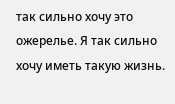так сильно хочу это ожерелье. Я так сильно хочу иметь такую жизнь.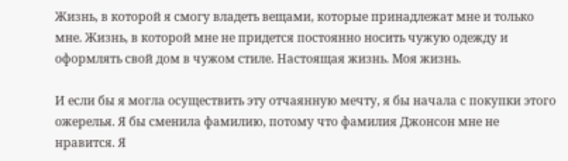Жизнь, в которой я смогу владеть вещами, которые принадлежат мне и только мне. Жизнь, в которой мне не придется постоянно носить чужую одежду и оформлять свой дом в чужом стиле. Настоящая жизнь. Моя жизнь.

И если бы я могла осуществить эту отчаянную мечту, я бы начала с покупки этого ожерелья. Я бы сменила фамилию, потому что фамилия Джонсон мне не нравится. Я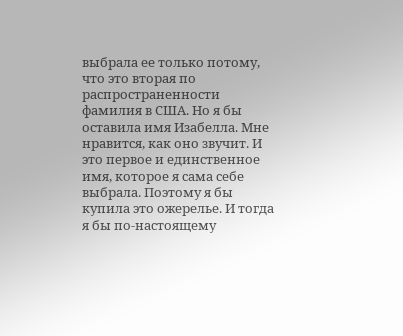выбрала ее только потому, что это вторая по распространенности фамилия в США. Но я бы оставила имя Изабелла. Мне нравится, как оно звучит. И это первое и единственное имя, которое я сама себе выбрала. Поэтому я бы купила это ожерелье. И тогда я бы по-настоящему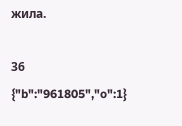жила.

36
{"b":"961805","o":1}